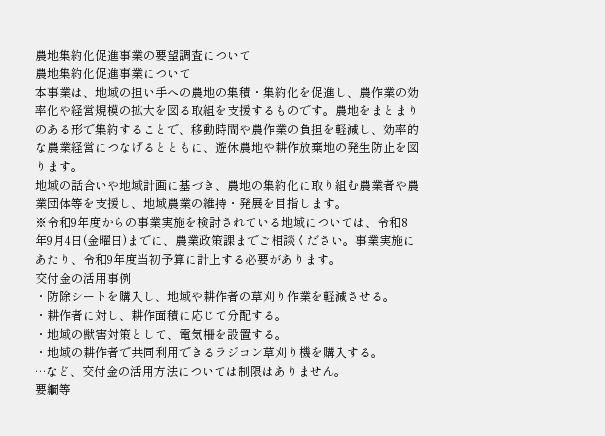農地集約化促進事業の要望調査について
農地集約化促進事業について
本事業は、地域の担い手への農地の集積・集約化を促進し、農作業の効率化や経営規模の拡大を図る取組を支援するものです。農地をまとまりのある形で集約することで、移動時間や農作業の負担を軽減し、効率的な農業経営につなげるとともに、遊休農地や耕作放棄地の発生防止を図ります。
地域の話合いや地域計画に基づき、農地の集約化に取り組む農業者や農業団体等を支援し、地域農業の維持・発展を目指します。
※令和9年度からの事業実施を検討されている地域については、令和8年9月4日(金曜日)までに、農業政策課までご相談ください。事業実施にあたり、令和9年度当初予算に計上する必要があります。
交付金の活用事例
・防除シートを購入し、地域や耕作者の草刈り作業を軽減させる。
・耕作者に対し、耕作面積に応じて分配する。
・地域の獣害対策として、電気柵を設置する。
・地域の耕作者で共同利用できるラジコン草刈り機を購入する。
…など、交付金の活用方法については制限はありません。
要綱等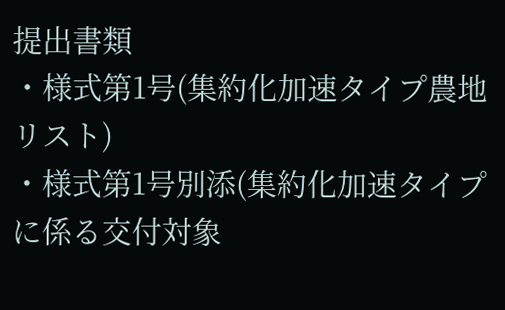提出書類
・様式第1号(集約化加速タイプ農地リスト)
・様式第1号別添(集約化加速タイプに係る交付対象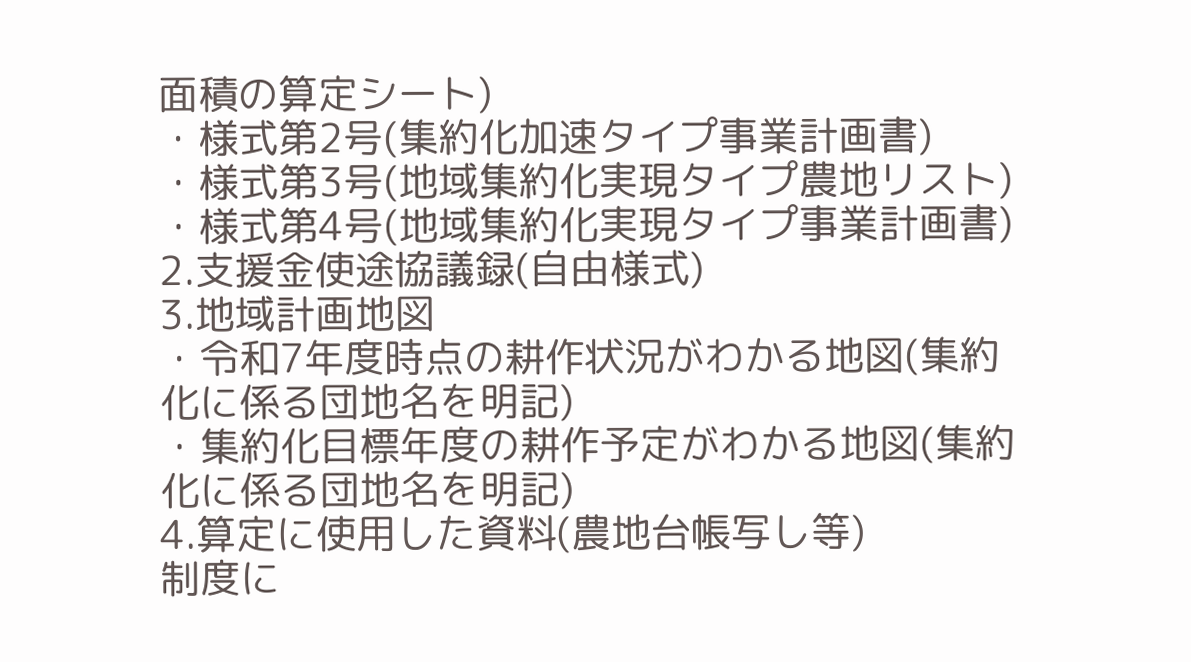面積の算定シート)
・様式第2号(集約化加速タイプ事業計画書)
・様式第3号(地域集約化実現タイプ農地リスト)
・様式第4号(地域集約化実現タイプ事業計画書)
2.支援金使途協議録(自由様式)
3.地域計画地図
・令和7年度時点の耕作状況がわかる地図(集約化に係る団地名を明記)
・集約化目標年度の耕作予定がわかる地図(集約化に係る団地名を明記)
4.算定に使用した資料(農地台帳写し等)
制度に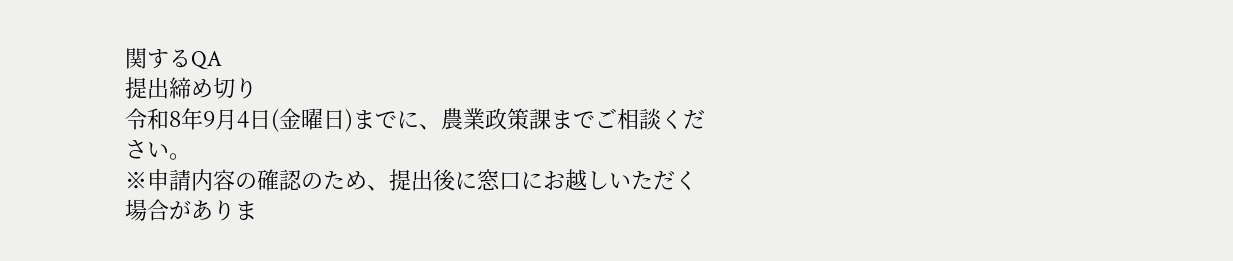関するQA
提出締め切り
令和8年9月4日(金曜日)までに、農業政策課までご相談ください。
※申請内容の確認のため、提出後に窓口にお越しいただく場合がありま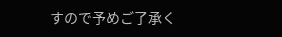すので予めご了承く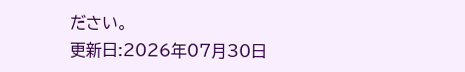ださい。
更新日:2026年07月30日